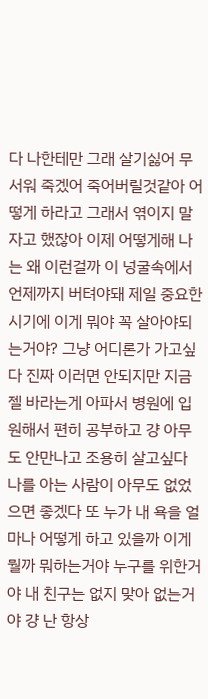다 나한테만 그래 살기싫어 무서워 죽겠어 죽어버릴것같아 어떻게 하라고 그래서 엮이지 말자고 했잖아 이제 어떻게해 나는 왜 이런걸까 이 넝굴속에서 언제까지 버텨야돼 제일 중요한 시기에 이게 뭐야 꼭 살아야되는거야? 그냥 어디론가 가고싶다 진짜 이러면 안되지만 지금 젤 바라는게 아파서 병원에 입원해서 편히 공부하고 걍 아무도 안만나고 조용히 살고싶다 나를 아는 사람이 아무도 없었으면 좋겠다 또 누가 내 욕을 얼마나 어떻게 하고 있을까 이게 뭘까 뭐하는거야 누구를 위한거야 내 친구는 없지 맞아 없는거야 걍 난 항상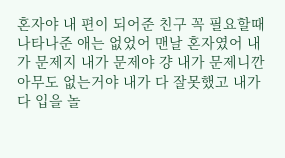혼자야 내 편이 되어준 친구 꼭 필요할때 나타나준 애는 없었어 맨날 혼자였어 내가 문제지 내가 문제야 걍 내가 문제니깐 아무도 없는거야 내가 다 잘못했고 내가 다 입을 놀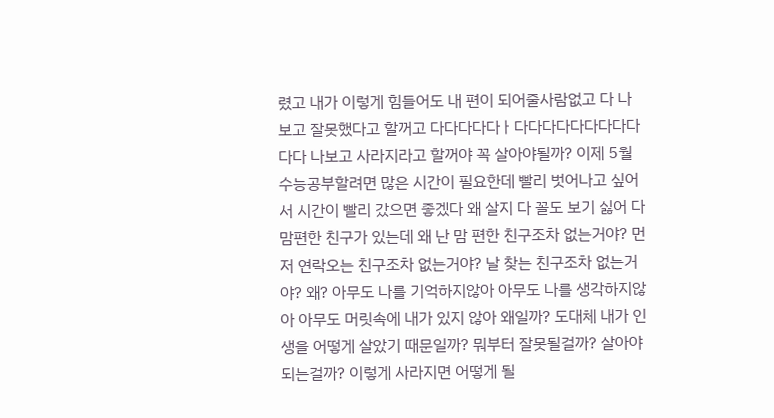렸고 내가 이렇게 힘들어도 내 편이 되어줄사람없고 다 나보고 잘못했다고 할꺼고 다다다다다ㅏ다다다다다다다다다다다 나보고 사라지라고 할꺼야 꼭 살아야될까? 이제 5월 수능공부할려면 많은 시간이 필요한데 빨리 벗어나고 싶어서 시간이 빨리 갔으면 좋겠다 왜 살지 다 꼴도 보기 싫어 다 맘편한 친구가 있는데 왜 난 맘 편한 친구조차 없는거야? 먼저 연락오는 친구조차 없는거야? 날 찾는 친구조차 없는거야? 왜? 아무도 나를 기억하지않아 아무도 나를 생각하지않아 아무도 머릿속에 내가 있지 않아 왜일까? 도대체 내가 인생을 어떻게 살았기 때문일까? 뭐부터 잘못될걸까? 살아야되는걸까? 이렇게 사라지면 어떻게 될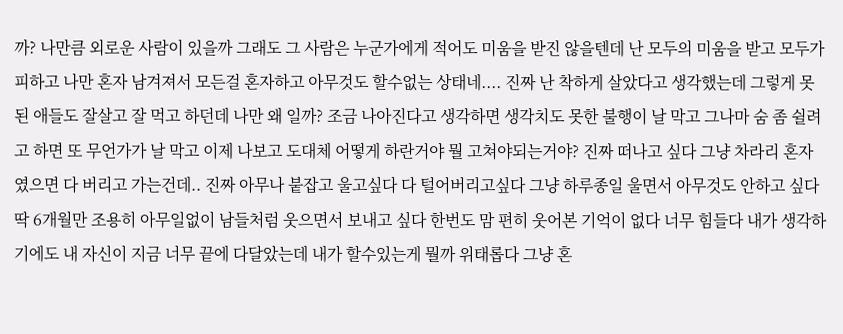까? 나만큼 외로운 사람이 있을까 그래도 그 사람은 누군가에게 적어도 미움을 받진 않을텐데 난 모두의 미움을 받고 모두가 피하고 나만 혼자 남겨져서 모든걸 혼자하고 아무것도 할수없는 상태네.... 진짜 난 착하게 살았다고 생각했는데 그렇게 못된 애들도 잘살고 잘 먹고 하던데 나만 왜 일까? 조금 나아진다고 생각하면 생각치도 못한 불행이 날 막고 그나마 숨 좀 쉴려고 하면 또 무언가가 날 막고 이제 나보고 도대체 어떻게 하란거야 뭘 고쳐야되는거야? 진짜 떠나고 싶다 그냥 차라리 혼자였으면 다 버리고 가는건데.. 진짜 아무나 붙잡고 울고싶다 다 털어버리고싶다 그냥 하루종일 울면서 아무것도 안하고 싶다 딱 6개월만 조용히 아무일없이 남들처럼 웃으면서 보내고 싶다 한번도 맘 편히 웃어본 기억이 없다 너무 힘들다 내가 생각하기에도 내 자신이 지금 너무 끝에 다달았는데 내가 할수있는게 뭘까 위태롭다 그냥 혼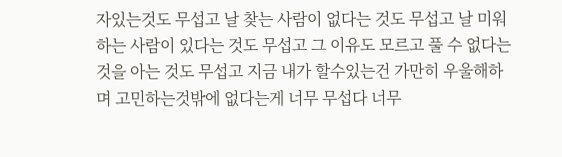자있는것도 무섭고 날 찾는 사람이 없다는 것도 무섭고 날 미워하는 사람이 있다는 것도 무섭고 그 이유도 모르고 풀 수 없다는 것을 아는 것도 무섭고 지금 내가 할수있는건 가만히 우울해하며 고민하는것밖에 없다는게 너무 무섭다 너무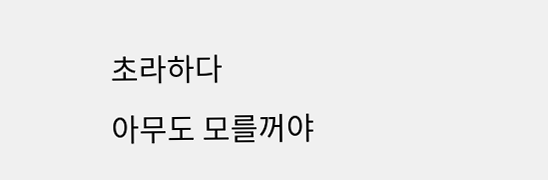초라하다
아무도 모를꺼야